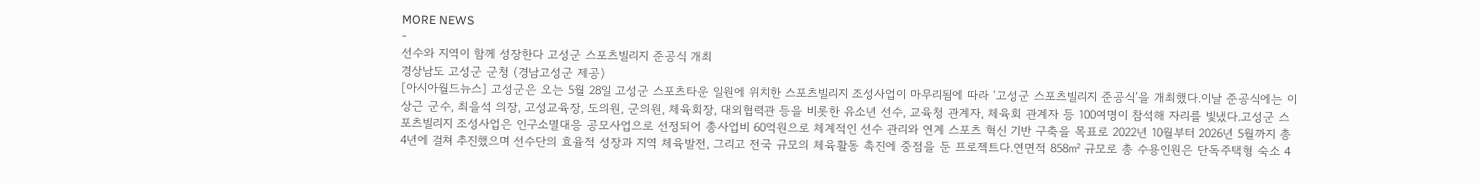MORE NEWS
-
선수와 지역이 함께 성장한다 고성군 스포츠빌리지 준공식 개최
경상남도 고성군 군청 (경남고성군 제공)
[아시아월드뉴스] 고성군은 오는 5월 28일 고성군 스포츠타운 일원에 위치한 스포츠빌리지 조성사업이 마무리됨에 따라 ‘고성군 스포츠빌리지 준공식’을 개최했다.이날 준공식에는 이상근 군수, 최을석 의장, 고성교육장, 도의원, 군의원, 체육회장, 대외협력관 등을 비롯한 유소년 선수, 교육청 관계자, 체육회 관계자 등 100여명이 참석해 자리를 빛냈다.고성군 스포츠빌리지 조성사업은 인구소멸대응 공모사업으로 선정되어 총사업비 60억원으로 체계적인 선수 관리와 연계 스포츠 혁신 기반 구축을 목표로 2022년 10월부터 2026년 5월까지 총 4년에 걸쳐 추진했으며 선수단의 효율적 성장과 지역 체육발전, 그리고 전국 규모의 체육활동 촉진에 중점을 둔 프로젝트다.연면적 858㎡ 규모로 총 수용인원은 단독주택형 숙소 4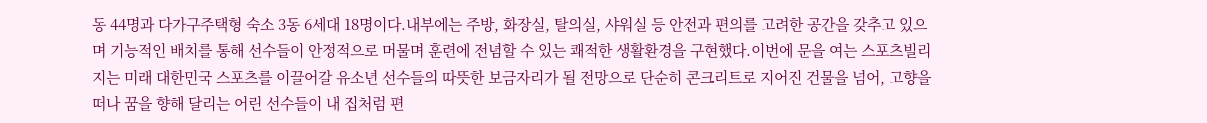동 44명과 다가구주택형 숙소 3동 6세대 18명이다.내부에는 주방, 화장실, 탈의실, 샤워실 등 안전과 편의를 고려한 공간을 갖추고 있으며 기능적인 배치를 통해 선수들이 안정적으로 머물며 훈련에 전념할 수 있는 쾌적한 생활환경을 구현했다.이번에 문을 여는 스포츠빌리지는 미래 대한민국 스포츠를 이끌어갈 유소년 선수들의 따뜻한 보금자리가 될 전망으로 단순히 콘크리트로 지어진 건물을 넘어, 고향을 떠나 꿈을 향해 달리는 어린 선수들이 내 집처럼 편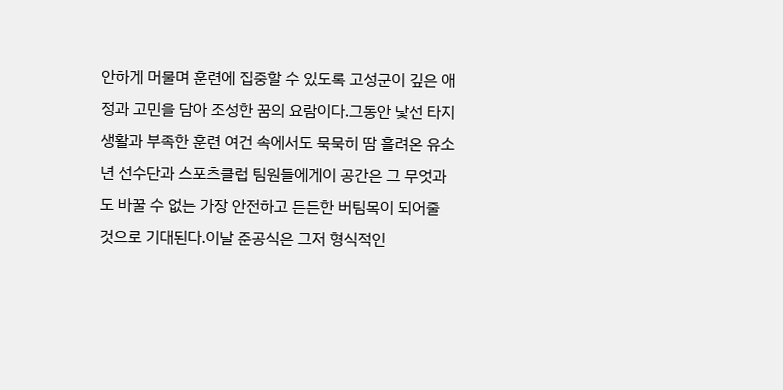안하게 머물며 훈련에 집중할 수 있도록 고성군이 깊은 애정과 고민을 담아 조성한 꿈의 요람이다.그동안 낯선 타지 생활과 부족한 훈련 여건 속에서도 묵묵히 땀 흘려온 유소년 선수단과 스포츠클럽 팀원들에게이 공간은 그 무엇과도 바꿀 수 없는 가장 안전하고 든든한 버팀목이 되어줄 것으로 기대된다.이날 준공식은 그저 형식적인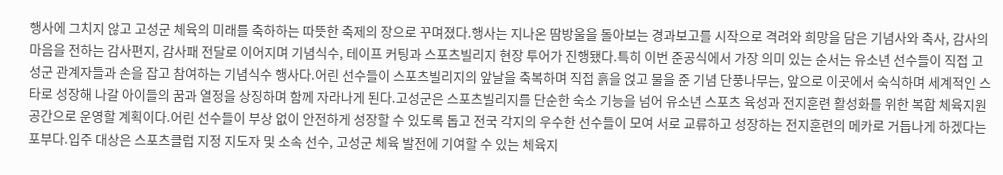행사에 그치지 않고 고성군 체육의 미래를 축하하는 따뜻한 축제의 장으로 꾸며졌다.행사는 지나온 땀방울을 돌아보는 경과보고를 시작으로 격려와 희망을 담은 기념사와 축사, 감사의 마음을 전하는 감사편지, 감사패 전달로 이어지며 기념식수, 테이프 커팅과 스포츠빌리지 현장 투어가 진행됐다.특히 이번 준공식에서 가장 의미 있는 순서는 유소년 선수들이 직접 고성군 관계자들과 손을 잡고 참여하는 기념식수 행사다.어린 선수들이 스포츠빌리지의 앞날을 축복하며 직접 흙을 얹고 물을 준 기념 단풍나무는, 앞으로 이곳에서 숙식하며 세계적인 스타로 성장해 나갈 아이들의 꿈과 열정을 상징하며 함께 자라나게 된다.고성군은 스포츠빌리지를 단순한 숙소 기능을 넘어 유소년 스포츠 육성과 전지훈련 활성화를 위한 복합 체육지원 공간으로 운영할 계획이다.어린 선수들이 부상 없이 안전하게 성장할 수 있도록 돕고 전국 각지의 우수한 선수들이 모여 서로 교류하고 성장하는 전지훈련의 메카로 거듭나게 하겠다는 포부다.입주 대상은 스포츠클럽 지정 지도자 및 소속 선수, 고성군 체육 발전에 기여할 수 있는 체육지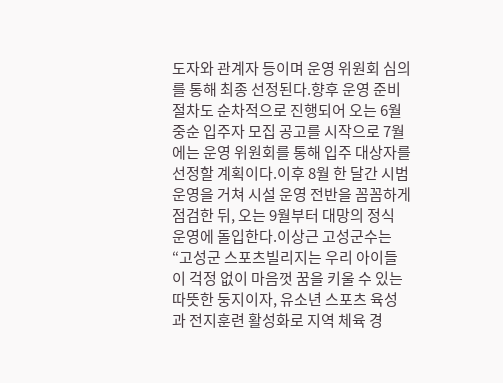도자와 관계자 등이며 운영 위원회 심의를 통해 최종 선정된다.향후 운영 준비 절차도 순차적으로 진행되어 오는 6월 중순 입주자 모집 공고를 시작으로 7월에는 운영 위원회를 통해 입주 대상자를 선정할 계획이다.이후 8월 한 달간 시범운영을 거쳐 시설 운영 전반을 꼼꼼하게 점검한 뒤, 오는 9월부터 대망의 정식 운영에 돌입한다.이상근 고성군수는 “고성군 스포츠빌리지는 우리 아이들이 걱정 없이 마음껏 꿈을 키울 수 있는 따뜻한 둥지이자, 유소년 스포츠 육성과 전지훈련 활성화로 지역 체육 경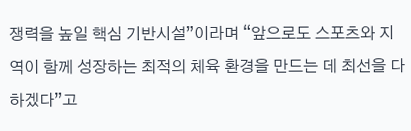쟁력을 높일 핵심 기반시설”이라며 “앞으로도 스포츠와 지역이 함께 성장하는 최적의 체육 환경을 만드는 데 최선을 다하겠다”고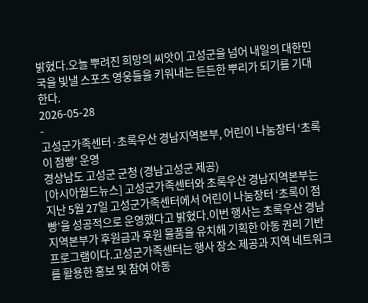밝혔다.오늘 뿌려진 희망의 씨앗이 고성군을 넘어 내일의 대한민국을 빛낼 스포츠 영웅들을 키워내는 든든한 뿌리가 되기를 기대한다.
2026-05-28
-
고성군가족센터·초록우산 경남지역본부, 어린이 나눔장터 ‘초록이 점빵’ 운영
경상남도 고성군 군청 (경남고성군 제공)
[아시아월드뉴스] 고성군가족센터와 초록우산 경남지역본부는 지난 5월 27일 고성군가족센터에서 어린이 나눔장터 ‘초록이 점빵’을 성공적으로 운영했다고 밝혔다.이번 행사는 초록우산 경남지역본부가 후원금과 후원 물품을 유치해 기획한 아동 권리 기반 프로그램이다.고성군가족센터는 행사 장소 제공과 지역 네트워크를 활용한 홍보 및 참여 아동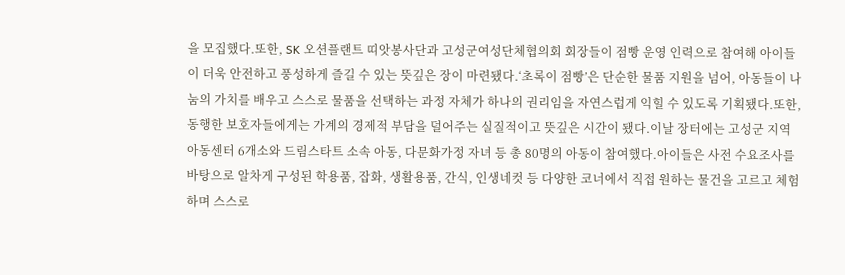을 모집했다.또한, SK 오션플랜트 띠앗봉사단과 고성군여성단체협의회 회장들이 점빵 운영 인력으로 참여해 아이들이 더욱 안전하고 풍성하게 즐길 수 있는 뜻깊은 장이 마련됐다.‘초록이 점빵’은 단순한 물품 지원을 넘어, 아동들이 나눔의 가치를 배우고 스스로 물품을 선택하는 과정 자체가 하나의 권리임을 자연스럽게 익힐 수 있도록 기획됐다.또한, 동행한 보호자들에게는 가계의 경제적 부담을 덜어주는 실질적이고 뜻깊은 시간이 됐다.이날 장터에는 고성군 지역아동센터 6개소와 드림스타트 소속 아동, 다문화가정 자녀 등 총 80명의 아동이 참여했다.아이들은 사전 수요조사를 바탕으로 알차게 구성된 학용품, 잡화, 생활용품, 간식, 인생네컷 등 다양한 코너에서 직접 원하는 물건을 고르고 체험하며 스스로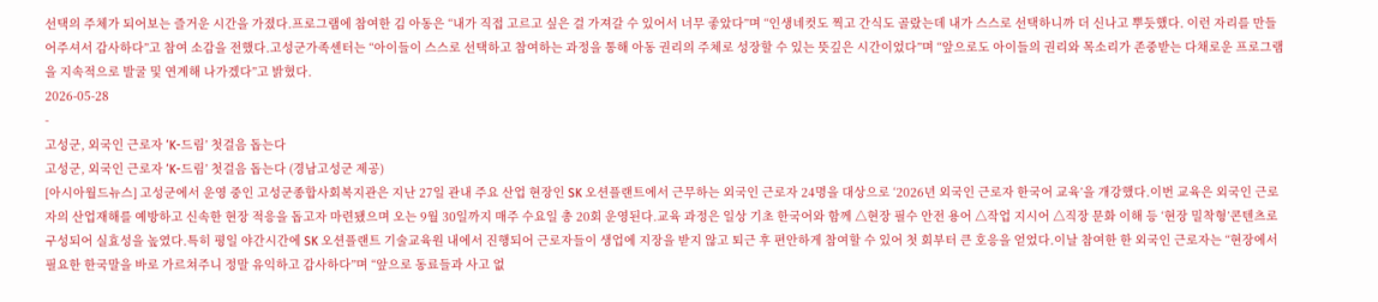선택의 주체가 되어보는 즐거운 시간을 가졌다.프로그램에 참여한 김 아동은 “내가 직접 고르고 싶은 걸 가져갈 수 있어서 너무 좋았다”며 “인생네컷도 찍고 간식도 골랐는데 내가 스스로 선택하니까 더 신나고 뿌듯했다. 이런 자리를 만들어주셔서 감사하다”고 참여 소감을 전했다.고성군가족센터는 “아이들이 스스로 선택하고 참여하는 과정을 통해 아동 권리의 주체로 성장할 수 있는 뜻깊은 시간이었다”며 “앞으로도 아이들의 권리와 목소리가 존중받는 다채로운 프로그램을 지속적으로 발굴 및 연계해 나가겠다”고 밝혔다.
2026-05-28
-
고성군, 외국인 근로자 ‘K-드림’ 첫걸음 돕는다
고성군, 외국인 근로자 ‘K-드림’ 첫걸음 돕는다 (경남고성군 제공)
[아시아월드뉴스] 고성군에서 운영 중인 고성군종합사회복지관은 지난 27일 관내 주요 산업 현장인 SK 오션플랜트에서 근무하는 외국인 근로자 24명을 대상으로 ‘2026년 외국인 근로자 한국어 교육’을 개강했다.이번 교육은 외국인 근로자의 산업재해를 예방하고 신속한 현장 적응을 돕고자 마련됐으며 오는 9월 30일까지 매주 수요일 총 20회 운영된다.교육 과정은 일상 기초 한국어와 함께 △현장 필수 안전 용어 △작업 지시어 △직장 문화 이해 등 ‘현장 밀착형’콘텐츠로 구성되어 실효성을 높였다.특히 평일 야간시간에 SK 오션플랜트 기술교육원 내에서 진행되어 근로자들이 생업에 지장을 받지 않고 퇴근 후 편안하게 참여할 수 있어 첫 회부터 큰 호응을 얻었다.이날 참여한 한 외국인 근로자는 “현장에서 필요한 한국말을 바로 가르쳐주니 정말 유익하고 감사하다”며 “앞으로 동료들과 사고 없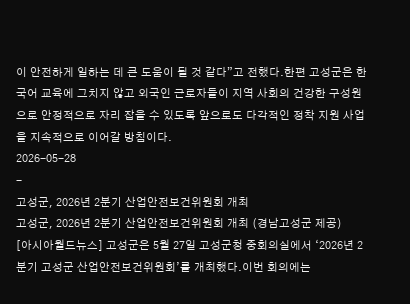이 안전하게 일하는 데 큰 도움이 될 것 같다”고 전했다.한편 고성군은 한국어 교육에 그치지 않고 외국인 근로자들이 지역 사회의 건강한 구성원으로 안정적으로 자리 잡을 수 있도록 앞으로도 다각적인 정착 지원 사업을 지속적으로 이어갈 방침이다.
2026-05-28
-
고성군, 2026년 2분기 산업안전보건위원회 개최
고성군, 2026년 2분기 산업안전보건위원회 개최 (경남고성군 제공)
[아시아월드뉴스] 고성군은 5월 27일 고성군청 중회의실에서 ‘2026년 2분기 고성군 산업안전보건위원회’를 개최했다.이번 회의에는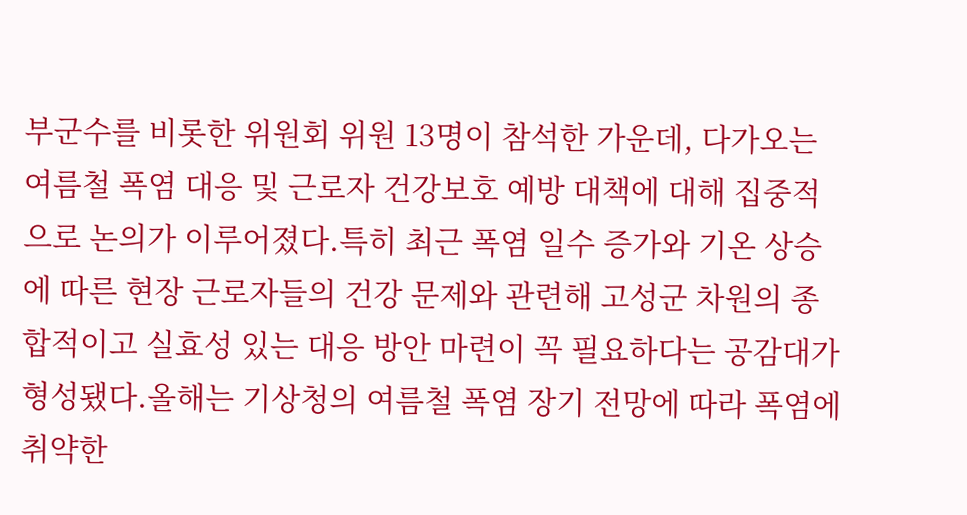부군수를 비롯한 위원회 위원 13명이 참석한 가운데, 다가오는 여름철 폭염 대응 및 근로자 건강보호 예방 대책에 대해 집중적으로 논의가 이루어졌다.특히 최근 폭염 일수 증가와 기온 상승에 따른 현장 근로자들의 건강 문제와 관련해 고성군 차원의 종합적이고 실효성 있는 대응 방안 마련이 꼭 필요하다는 공감대가 형성됐다.올해는 기상청의 여름철 폭염 장기 전망에 따라 폭염에 취약한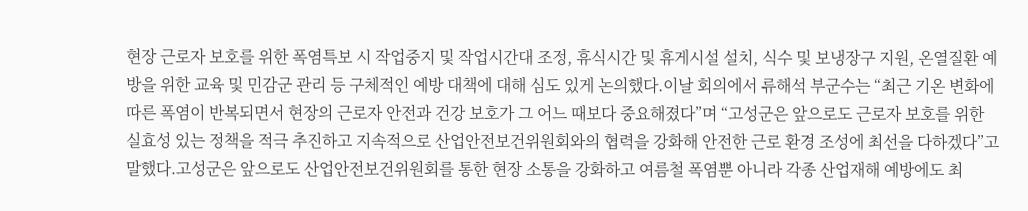현장 근로자 보호를 위한 폭염특보 시 작업중지 및 작업시간대 조정, 휴식시간 및 휴게시설 설치, 식수 및 보냉장구 지원, 온열질환 예방을 위한 교육 및 민감군 관리 등 구체적인 예방 대책에 대해 심도 있게 논의했다.이날 회의에서 류해석 부군수는 “최근 기온 변화에 따른 폭염이 반복되면서 현장의 근로자 안전과 건강 보호가 그 어느 때보다 중요해졌다”며 “고성군은 앞으로도 근로자 보호를 위한 실효성 있는 정책을 적극 추진하고 지속적으로 산업안전보건위원회와의 협력을 강화해 안전한 근로 환경 조성에 최선을 다하겠다”고 말했다.고성군은 앞으로도 산업안전보건위원회를 통한 현장 소통을 강화하고 여름철 폭염뿐 아니라 각종 산업재해 예방에도 최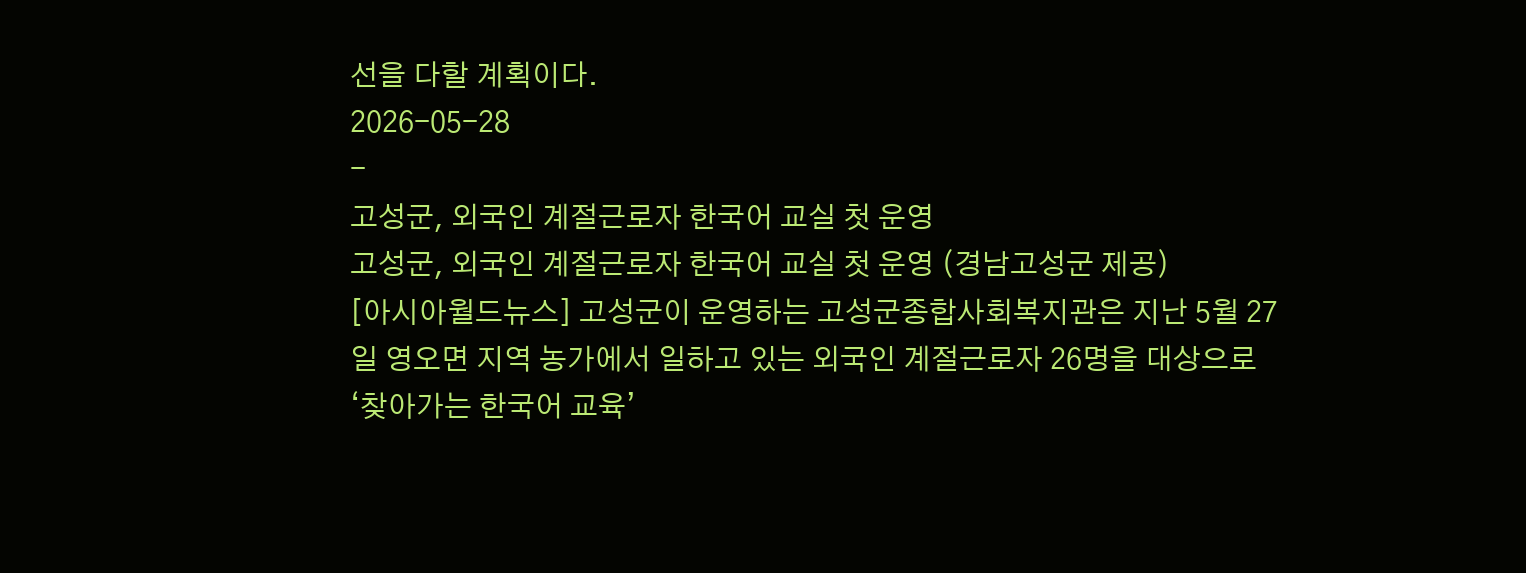선을 다할 계획이다.
2026-05-28
-
고성군, 외국인 계절근로자 한국어 교실 첫 운영
고성군, 외국인 계절근로자 한국어 교실 첫 운영 (경남고성군 제공)
[아시아월드뉴스] 고성군이 운영하는 고성군종합사회복지관은 지난 5월 27일 영오면 지역 농가에서 일하고 있는 외국인 계절근로자 26명을 대상으로 ‘찾아가는 한국어 교육’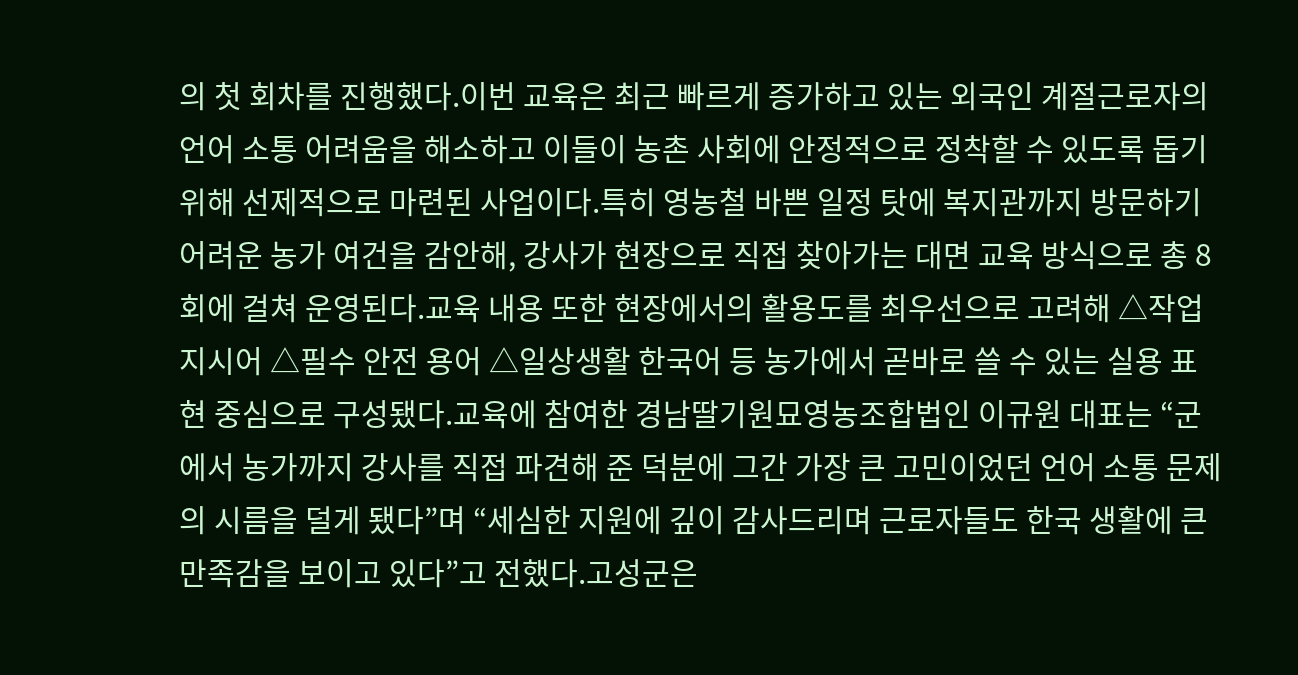의 첫 회차를 진행했다.이번 교육은 최근 빠르게 증가하고 있는 외국인 계절근로자의 언어 소통 어려움을 해소하고 이들이 농촌 사회에 안정적으로 정착할 수 있도록 돕기 위해 선제적으로 마련된 사업이다.특히 영농철 바쁜 일정 탓에 복지관까지 방문하기 어려운 농가 여건을 감안해, 강사가 현장으로 직접 찾아가는 대면 교육 방식으로 총 8회에 걸쳐 운영된다.교육 내용 또한 현장에서의 활용도를 최우선으로 고려해 △작업 지시어 △필수 안전 용어 △일상생활 한국어 등 농가에서 곧바로 쓸 수 있는 실용 표현 중심으로 구성됐다.교육에 참여한 경남딸기원묘영농조합법인 이규원 대표는 “군에서 농가까지 강사를 직접 파견해 준 덕분에 그간 가장 큰 고민이었던 언어 소통 문제의 시름을 덜게 됐다”며 “세심한 지원에 깊이 감사드리며 근로자들도 한국 생활에 큰 만족감을 보이고 있다”고 전했다.고성군은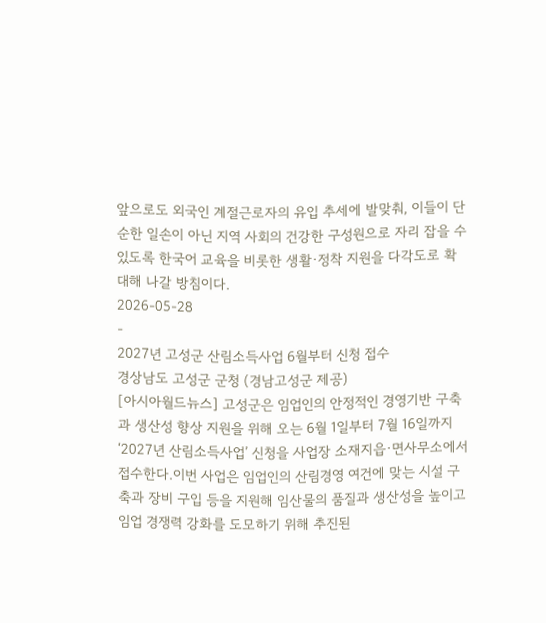앞으로도 외국인 계절근로자의 유입 추세에 발맞춰, 이들이 단순한 일손이 아닌 지역 사회의 건강한 구성원으로 자리 잡을 수 있도록 한국어 교육을 비롯한 생활·정착 지원을 다각도로 확대해 나갈 방침이다.
2026-05-28
-
2027년 고성군 산림소득사업 6월부터 신청 접수
경상남도 고성군 군청 (경남고성군 제공)
[아시아월드뉴스] 고성군은 임업인의 안정적인 경영기반 구축과 생산성 향상 지원을 위해 오는 6월 1일부터 7월 16일까지 ‘2027년 산림소득사업’ 신청을 사업장 소재지읍·면사무소에서 접수한다.이번 사업은 임업인의 산림경영 여건에 맞는 시설 구축과 장비 구입 등을 지원해 임산물의 품질과 생산성을 높이고 임업 경쟁력 강화를 도모하기 위해 추진된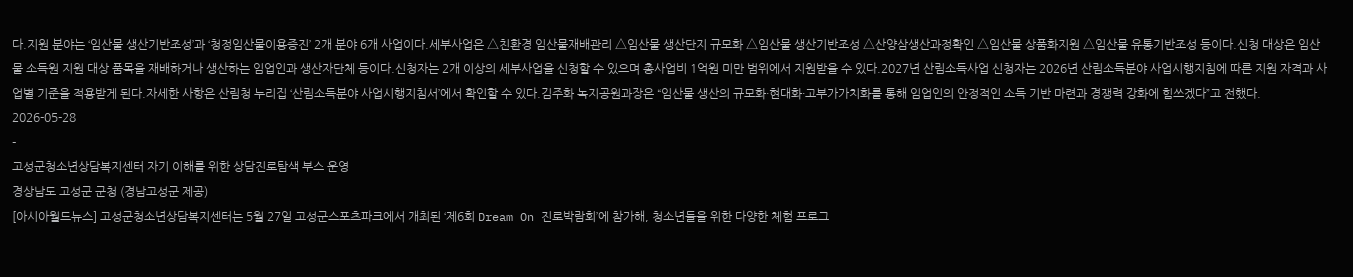다.지원 분야는 ‘임산물 생산기반조성’과 ‘청정임산물이용증진’ 2개 분야 6개 사업이다.세부사업은 △친환경 임산물재배관리 △임산물 생산단지 규모화 △임산물 생산기반조성 △산양삼생산과정확인 △임산물 상품화지원 △임산물 유통기반조성 등이다.신청 대상은 임산물 소득원 지원 대상 품목을 재배하거나 생산하는 임업인과 생산자단체 등이다.신청자는 2개 이상의 세부사업을 신청할 수 있으며 총사업비 1억원 미만 범위에서 지원받을 수 있다.2027년 산림소득사업 신청자는 2026년 산림소득분야 사업시행지침에 따른 지원 자격과 사업별 기준을 적용받게 된다.자세한 사항은 산림청 누리집 ‘산림소득분야 사업시행지침서’에서 확인할 수 있다.김주화 녹지공원과장은 “임산물 생산의 규모화·현대화·고부가가치화를 통해 임업인의 안정적인 소득 기반 마련과 경쟁력 강화에 힘쓰겠다”고 전했다.
2026-05-28
-
고성군청소년상담복지센터 자기 이해를 위한 상담진로탐색 부스 운영
경상남도 고성군 군청 (경남고성군 제공)
[아시아월드뉴스] 고성군청소년상담복지센터는 5월 27일 고성군스포츠파크에서 개최된 ‘제6회 Dream On 진로박람회’에 참가해, 청소년들을 위한 다양한 체험 프로그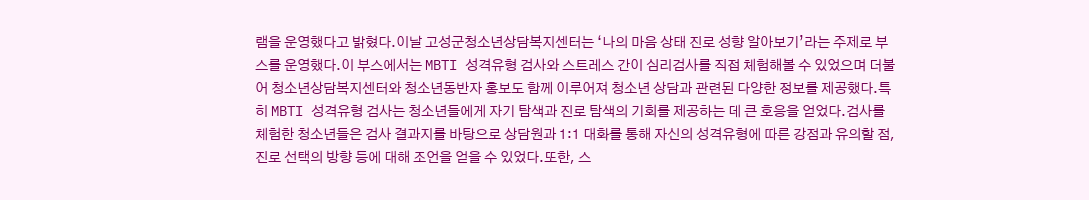램을 운영했다고 밝혔다.이날 고성군청소년상담복지센터는 ‘나의 마음 상태 진로 성향 알아보기’라는 주제로 부스를 운영했다.이 부스에서는 MBTI 성격유형 검사와 스트레스 간이 심리검사를 직접 체험해볼 수 있었으며 더불어 청소년상담복지센터와 청소년동반자 홍보도 함께 이루어져 청소년 상담과 관련된 다양한 정보를 제공했다.특히 MBTI 성격유형 검사는 청소년들에게 자기 탐색과 진로 탐색의 기회를 제공하는 데 큰 호응을 얻었다.검사를 체험한 청소년들은 검사 결과지를 바탕으로 상담원과 1:1 대화를 통해 자신의 성격유형에 따른 강점과 유의할 점, 진로 선택의 방향 등에 대해 조언을 얻을 수 있었다.또한, 스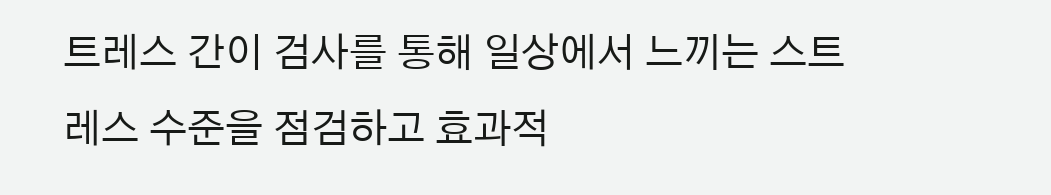트레스 간이 검사를 통해 일상에서 느끼는 스트레스 수준을 점검하고 효과적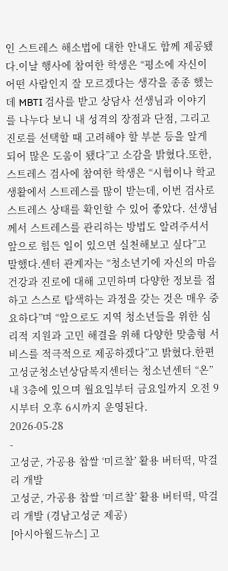인 스트레스 해소법에 대한 안내도 함께 제공됐다.이날 행사에 참여한 학생은 “평소에 자신이 어떤 사람인지 잘 모르겠다는 생각을 종종 했는데 MBTI 검사를 받고 상담사 선생님과 이야기를 나누다 보니 내 성격의 장점과 단점, 그리고 진로를 선택할 때 고려해야 할 부분 등을 알게 되어 많은 도움이 됐다”고 소감을 밝혔다.또한, 스트레스 검사에 참여한 학생은 “시험이나 학교생활에서 스트레스를 많이 받는데, 이번 검사로 스트레스 상태를 확인할 수 있어 좋았다. 선생님께서 스트레스를 관리하는 방법도 알려주셔서 앞으로 힘든 일이 있으면 실천해보고 싶다”고 말했다.센터 관계자는 “청소년기에 자신의 마음 건강과 진로에 대해 고민하며 다양한 정보를 접하고 스스로 탐색하는 과정을 갖는 것은 매우 중요하다”며 “앞으로도 지역 청소년들을 위한 심리적 지원과 고민 해결을 위해 다양한 맞춤형 서비스를 적극적으로 제공하겠다”고 밝혔다.한편 고성군청소년상담복지센터는 청소년센터 “온”내 3층에 있으며 월요일부터 금요일까지 오전 9시부터 오후 6시까지 운영된다.
2026-05-28
-
고성군, 가공용 찹쌀 ‘미르찰’ 활용 버터떡, 막걸리 개발
고성군, 가공용 찹쌀 ‘미르찰’ 활용 버터떡, 막걸리 개발 (경남고성군 제공)
[아시아월드뉴스] 고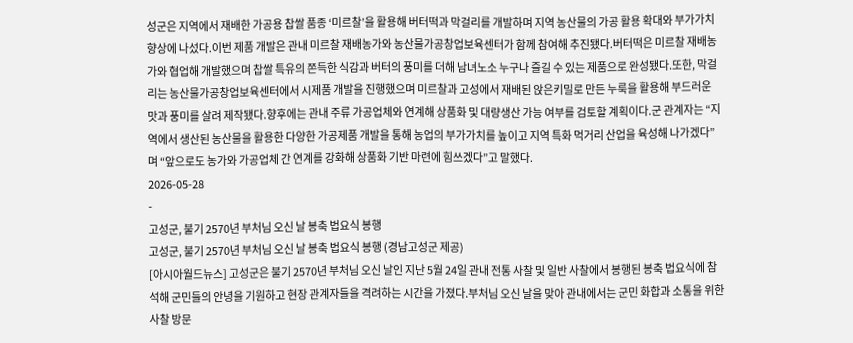성군은 지역에서 재배한 가공용 찹쌀 품종 ‘미르찰’을 활용해 버터떡과 막걸리를 개발하며 지역 농산물의 가공 활용 확대와 부가가치 향상에 나섰다.이번 제품 개발은 관내 미르찰 재배농가와 농산물가공창업보육센터가 함께 참여해 추진됐다.버터떡은 미르찰 재배농가와 협업해 개발했으며 찹쌀 특유의 쫀득한 식감과 버터의 풍미를 더해 남녀노소 누구나 즐길 수 있는 제품으로 완성됐다.또한, 막걸리는 농산물가공창업보육센터에서 시제품 개발을 진행했으며 미르찰과 고성에서 재배된 앉은키밀로 만든 누룩을 활용해 부드러운 맛과 풍미를 살려 제작됐다.향후에는 관내 주류 가공업체와 연계해 상품화 및 대량생산 가능 여부를 검토할 계획이다.군 관계자는 “지역에서 생산된 농산물을 활용한 다양한 가공제품 개발을 통해 농업의 부가가치를 높이고 지역 특화 먹거리 산업을 육성해 나가겠다”며 “앞으로도 농가와 가공업체 간 연계를 강화해 상품화 기반 마련에 힘쓰겠다”고 말했다.
2026-05-28
-
고성군, 불기 2570년 부처님 오신 날 봉축 법요식 봉행
고성군, 불기 2570년 부처님 오신 날 봉축 법요식 봉행 (경남고성군 제공)
[아시아월드뉴스] 고성군은 불기 2570년 부처님 오신 날인 지난 5월 24일 관내 전통 사찰 및 일반 사찰에서 봉행된 봉축 법요식에 참석해 군민들의 안녕을 기원하고 현장 관계자들을 격려하는 시간을 가졌다.부처님 오신 날을 맞아 관내에서는 군민 화합과 소통을 위한 사찰 방문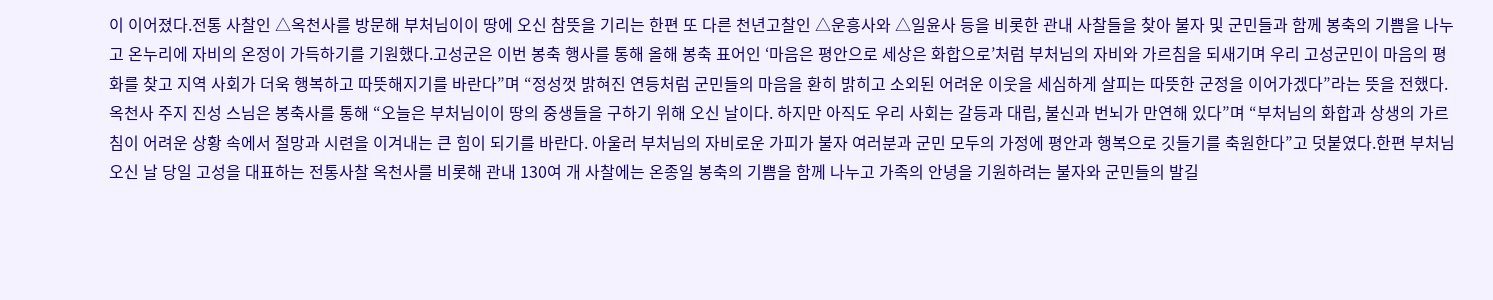이 이어졌다.전통 사찰인 △옥천사를 방문해 부처님이이 땅에 오신 참뜻을 기리는 한편 또 다른 천년고찰인 △운흥사와 △일윤사 등을 비롯한 관내 사찰들을 찾아 불자 및 군민들과 함께 봉축의 기쁨을 나누고 온누리에 자비의 온정이 가득하기를 기원했다.고성군은 이번 봉축 행사를 통해 올해 봉축 표어인 ‘마음은 평안으로 세상은 화합으로’처럼 부처님의 자비와 가르침을 되새기며 우리 고성군민이 마음의 평화를 찾고 지역 사회가 더욱 행복하고 따뜻해지기를 바란다”며 “정성껏 밝혀진 연등처럼 군민들의 마음을 환히 밝히고 소외된 어려운 이웃을 세심하게 살피는 따뜻한 군정을 이어가겠다”라는 뜻을 전했다.옥천사 주지 진성 스님은 봉축사를 통해 “오늘은 부처님이이 땅의 중생들을 구하기 위해 오신 날이다. 하지만 아직도 우리 사회는 갈등과 대립, 불신과 번뇌가 만연해 있다”며 “부처님의 화합과 상생의 가르침이 어려운 상황 속에서 절망과 시련을 이겨내는 큰 힘이 되기를 바란다. 아울러 부처님의 자비로운 가피가 불자 여러분과 군민 모두의 가정에 평안과 행복으로 깃들기를 축원한다”고 덧붙였다.한편 부처님 오신 날 당일 고성을 대표하는 전통사찰 옥천사를 비롯해 관내 130여 개 사찰에는 온종일 봉축의 기쁨을 함께 나누고 가족의 안녕을 기원하려는 불자와 군민들의 발길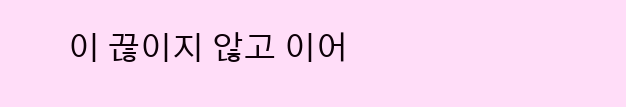이 끊이지 않고 이어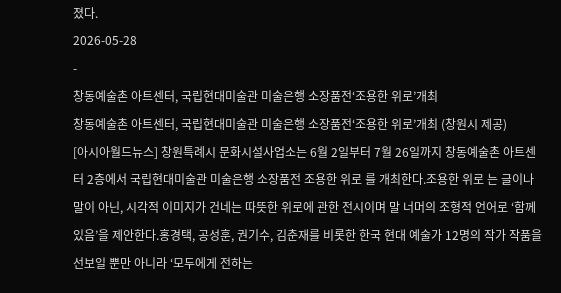졌다.
2026-05-28
-
창동예술촌 아트센터, 국립현대미술관 미술은행 소장품전‘조용한 위로’개최
창동예술촌 아트센터, 국립현대미술관 미술은행 소장품전‘조용한 위로’개최 (창원시 제공)
[아시아월드뉴스] 창원특례시 문화시설사업소는 6월 2일부터 7월 26일까지 창동예술촌 아트센터 2층에서 국립현대미술관 미술은행 소장품전 조용한 위로 를 개최한다.조용한 위로 는 글이나 말이 아닌, 시각적 이미지가 건네는 따뜻한 위로에 관한 전시이며 말 너머의 조형적 언어로 ‘함께 있음’을 제안한다.홍경택, 공성훈, 권기수, 김춘재를 비롯한 한국 현대 예술가 12명의 작가 작품을 선보일 뿐만 아니라 ‘모두에게 전하는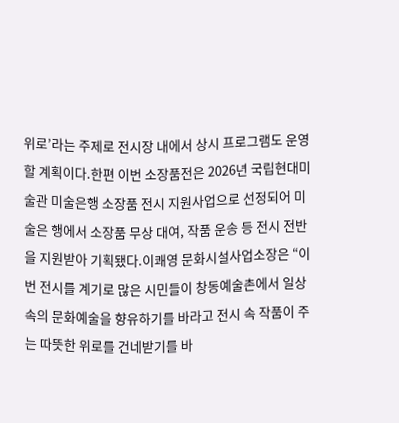위로’라는 주제로 전시장 내에서 상시 프로그램도 운영할 계획이다.한편 이번 소장품전은 2026년 국립현대미술관 미술은행 소장품 전시 지원사업으로 선정되어 미술은 행에서 소장품 무상 대여, 작품 운송 등 전시 전반을 지원받아 기획됐다.이쾌영 문화시설사업소장은 “이번 전시를 계기로 많은 시민들이 창동예술촌에서 일상 속의 문화예술을 향유하기를 바라고 전시 속 작품이 주는 따뜻한 위로를 건네받기를 바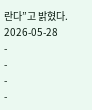란다”고 밝혔다.
2026-05-28
-
-
-
-